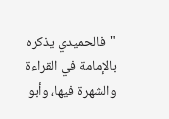"فالحميدي يذكره بالإمامة في القراءة والشهرة فيها، وأبو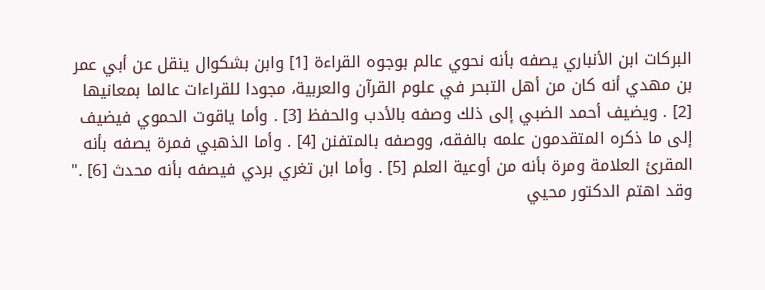البركات ابن الأنباري يصفه بأنه نحوي عالم بوجوه القراءة [1] وابن بشكوال ينقل عن أبي عمر بن مهدي أنه كان من أهل التبحر في علوم القرآن والعربية، مجودا للقراءات عالما بمعانيها [2] . ويضيف أحمد الضبي إلى ذلك وصفه بالأدب والحفظ [3] . وأما ياقوت الحموي فيضيف إلى ما ذكره المتقدمون علمه بالفقه، ووصفه بالمتفنن [4] . وأما الذهبي فمرة يصفه بأنه المقرئ العلامة ومرة بأنه من أوعية العلم [5] . وأما ابن تغري بردي فيصفه بأنه محدث [6] ."
وقد اهتم الدكتور محيي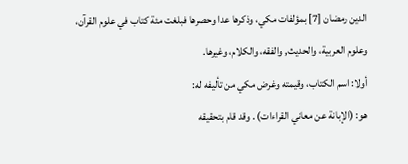الدين رمضان [7] بمؤلفات مكي، وذكرها عدا وحصرها فبلغت مئة كتاب في علوم القرآن، وعلوم العربية، والحديث, والفقه، والكلام، وغيرها.
أولا: اسم الكتاب، وقيمته وغرض مكي من تأليفه له:
هو: (الإبانة عن معاني القراءات) . وقد قام بتحقيقه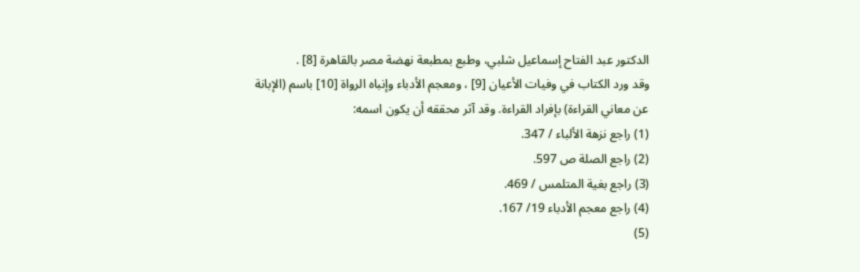الدكتور عبد الفتاح إسماعيل شلبي، وطبع بمطبعة نهضة مصر بالقاهرة [8] .
وقد ورد الكتاب في وفيات الأعيان [9] ، ومعجم الأدباء وإنباه الرواة [10] باسم (الإبانة عن معاني القراءة) بإفراد القراءة. وقد آثر محققه أن يكون اسمه:
(1) راجع نزهة الألباء / 347.
(2) راجع الصلة ص 597.
(3) راجع بغية المتلمس / 469.
(4) راجع معجم الأدباء 19/ 167.
(5)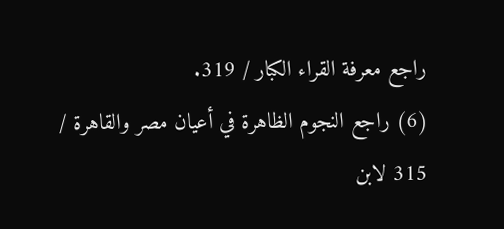راجع معرفة القراء الكبار / 319.
(6) راجع النجوم الظاهرة في أعيان مصر والقاهرة / 315 لابن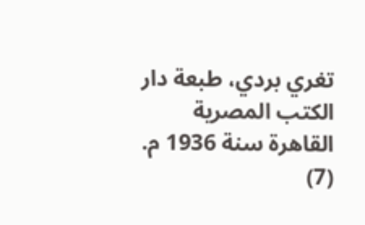تغري بردي، طبعة دار الكتب المصرية القاهرة سنة 1936 م.
(7)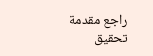راجع مقدمة تحقيق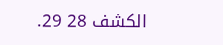الكشف 28 29.